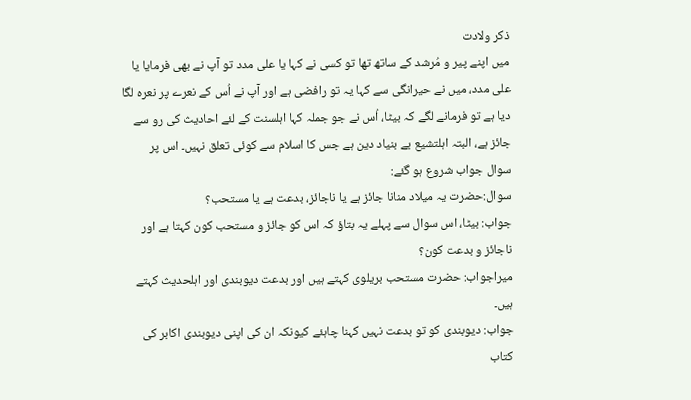ذکر ولادت
میں اپنے پیر و مُرشد کے ساتھ تھا تو کسی نے کہا یا علی مدد تو آپ نے بھی فرمایا یا علی مدد، میں نے حیرانگی سے کہا یہ تو رافضی ہے اور آپ نے اُس کے نعرے پر نعرہ لگا دیا ہے تو فرمانے لگے کہ بیٹا، اُس نے جو جملہ کہا اہلسنت کے لئے احادیث کی رو سے جائز ہے، البتہ اہلتشیع بے بنیاد دین ہے جس کا اسلام سے کوئی تعلق نہیں۔ اس پر سوال جواب شروع ہو گئے:
سوال:حضرت یہ میلاد منانا جائز ہے یا ناجائز، بدعت ہے یا مستحب؟
جواب: بیٹا، اس سوال سے پہلے یہ بتاؤ کہ اس کو جائز و مستحب کون کہتا ہے اور ناجائز و بدعت کون؟
میراجواب: حضرت مستحب بریلوی کہتے ہیں اور بدعت دیوبندی اور اہلحدیث کہتے ہیں۔
جواب: دیوبندی کو تو بدعت نہیں کہنا چاہئے کیونکہ ان کی اپنی دیوبندی اکابر کی کتاب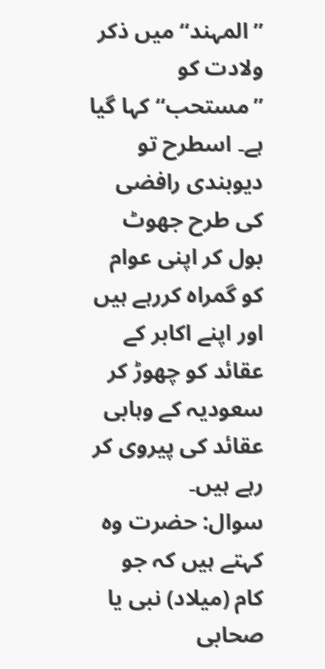”المہند“ میں ذکر ولادت کو ”مستحب“ کہا گیا ہے۔ اسطرح تو دیوبندی رافضی کی طرح جھوٹ بول کر اپنی عوام کو گمراہ کررہے ہیں اور اپنے اکابر کے عقائد کو چھوڑ کر سعودیہ کے وہابی عقائد کی پیروی کر رہے ہیں۔
سوال: حضرت وہ کہتے ہیں کہ جو کام (میلاد) نبی یا صحابی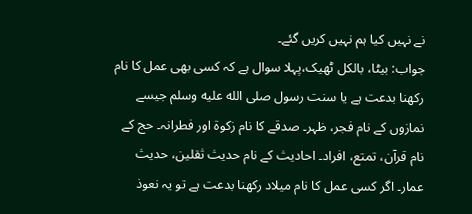نے نہیں کیا ہم نہیں کریں گئے۔
جواب: بیٹا، بالکل ٹھیک،پہلا سوال ہے کہ کسی بھی عمل کا نام رکھنا بدعت ہے یا سنت رسول صلى الله عليه وسلم جیسے نمازوں کے نام فجر، ظہر۔ صدقے کا نام زکوۃ اور فطرانہ۔ حج کے نام قرآن، تمتع، افراد۔ احادیث کے نام حدیث ثقلین، حدیث عمار۔ اگر کسی عمل کا نام میلاد رکھنا بدعت ہے تو یہ نعوذ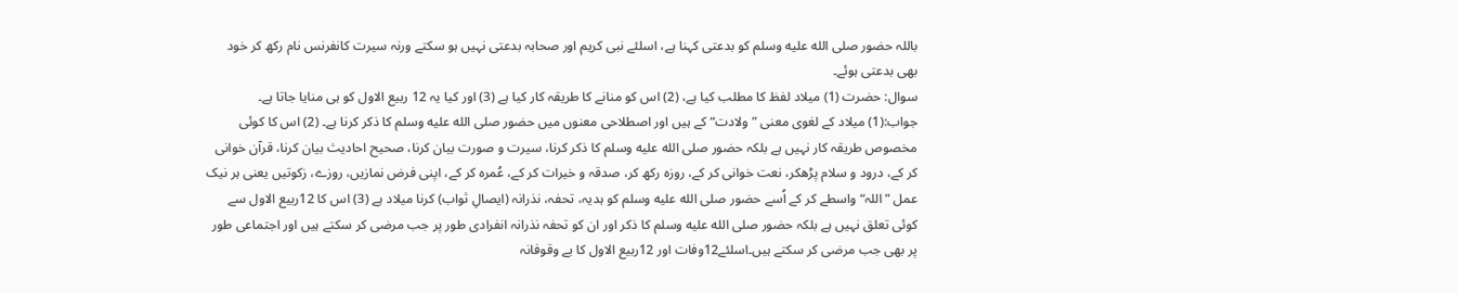باللہ حضور صلى الله عليه وسلم کو بدعتی کہنا ہے، اسلئے نبی کریم اور صحابہ بدعتی نہیں ہو سکتے ورنہ سیرت کانفرنس نام رکھ کر خود بھی بدعتی ہوئے۔
سوال: حضرت (1) میلاد لفظ کا مطلب کیا ہے، (2) اس کو منانے کا طریقہ کار کیا ہے (3) اور کیا یہ 12 ربیع الاول کو ہی منایا جاتا ہے۔
جواب:(1) میلاد کے لغوی معنی ”ولادت“ کے ہیں اور اصطلاحی معنوں میں حضور صلى الله عليه وسلم کا ذکر کرنا ہے۔ (2) اس کا کوئی مخصوص طریقہ کار نہیں ہے بلکہ حضور صلى الله عليه وسلم کا ذکر کرنا، سیرت و صورت بیان کرنا، صحیح احادیث بیان کرنا، قرآن خوانی کر کے، درود و سلام پڑھکر، نعت خوانی کر کے، روزہ رکھ کر، صدقہ و خیرات کر کے، عُمرہ کر کے، اپنی فرض نمازیں، روزے، زکوتیں یعنی ہر نیک عمل ”اللہ“ واسطے کر کے اُسے حضور صلى الله عليه وسلم کو ہدیہ، تحفہ، نذرانہ (ایصالِ ثواب) کرنا میلاد ہے (3) اس کا 12ربیع الاول سے کوئی تعلق نہیں ہے بلکہ حضور صلى الله عليه وسلم کا ذکر اور ان کو تحفہ نذرانہ انفرادی طور پر جب مرضی کر سکتے ہیں اور اجتماعی طور پر بھی جب مرضی کر سکتے ہیں۔اسلئے12وفات اور 12ربیع الاول کا بے وقوفانہ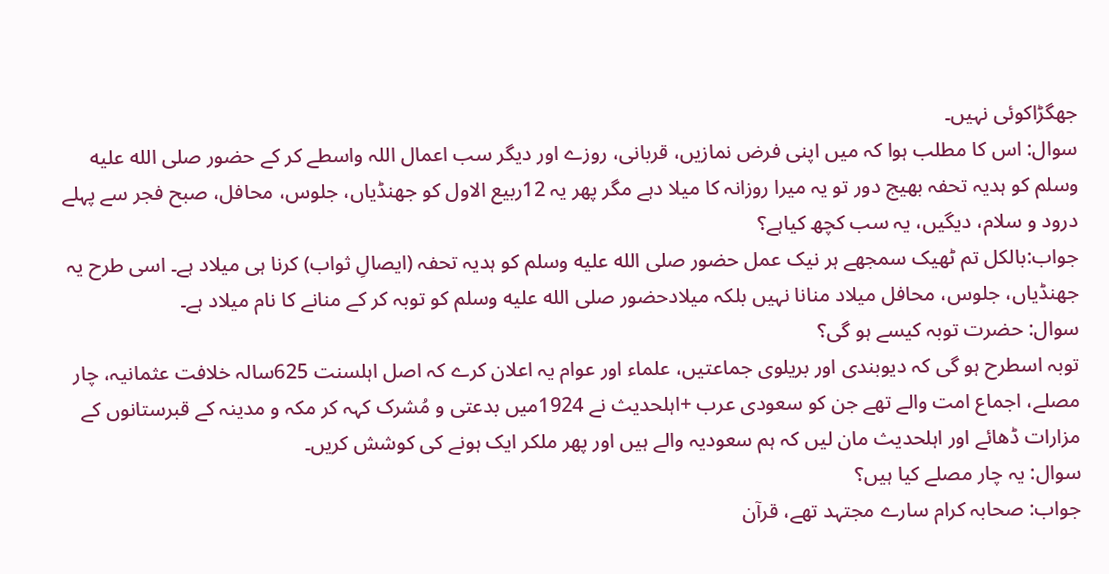جھگڑاکوئی نہیں۔
سوال: اس کا مطلب ہوا کہ میں اپنی فرض نمازیں، قربانی، روزے اور دیگر سب اعمال اللہ واسطے کر کے حضور صلى الله عليه وسلم کو ہدیہ تحفہ بھیج دور تو یہ میرا روزانہ کا میلا دہے مگر پھر یہ 12ربیع الاول کو جھنڈیاں، جلوس، محافل، صبح فجر سے پہلے درود و سلام، دیگیں، یہ سب کچھ کیاہے؟
جواب:بالکل تم ٹھیک سمجھے ہر نیک عمل حضور صلى الله عليه وسلم کو ہدیہ تحفہ (ایصالِ ثواب) کرنا ہی میلاد ہے۔ اسی طرح یہ جھنڈیاں، جلوس، محافل میلاد منانا نہیں بلکہ میلادحضور صلى الله عليه وسلم کو توبہ کر کے منانے کا نام میلاد ہے۔
سوال: حضرت توبہ کیسے ہو گی؟
توبہ اسطرح ہو گی کہ دیوبندی اور بریلوی جماعتیں، علماء اور عوام یہ اعلان کرے کہ اصل اہلسنت 625سالہ خلافت عثمانیہ، چار مصلے، اجماع امت والے تھے جن کو سعودی عرب +اہلحدیث نے 1924میں بدعتی و مُشرک کہہ کر مکہ و مدینہ کے قبرستانوں کے مزارات ڈھائے اور اہلحدیث مان لیں کہ ہم سعودیہ والے ہیں اور پھر ملکر ایک ہونے کی کوشش کریں۔
سوال: یہ چار مصلے کیا ہیں؟
جواب: صحابہ کرام سارے مجتہد تھے، قرآن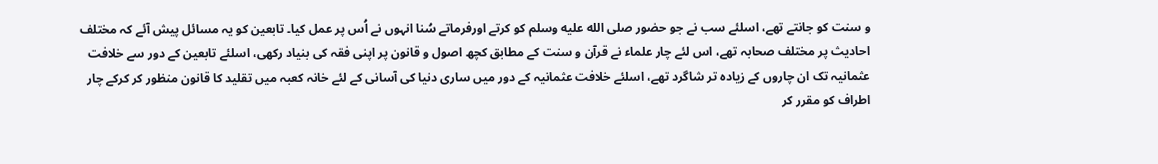و سنت کو جانتے تھے، اسلئے سب نے جو حضور صلى الله عليه وسلم کو کرتے اورفرماتے سُنا انہوں نے اُس پر عمل کیا۔ تابعین کو یہ مسائل پیش آئے کہ مختلف احادیث پر مختلف صحابہ تھے، اس لئے چار علماء نے قرآن و سنت کے مطابق کچھ اصول و قانون پر اپنی فقہ کی بنیاد رکھی، اسلئے تابعین کے دور سے خلافت عثمانیہ تک ان چاروں کے زیادہ تر شاگرد تھے، اسلئے خلافت عثمانیہ کے دور میں ساری دنیا کی آسانی کے لئے خانہ کعبہ میں تقلید کا قانون منظور کر کرکے چار اطراف کو مقرر کر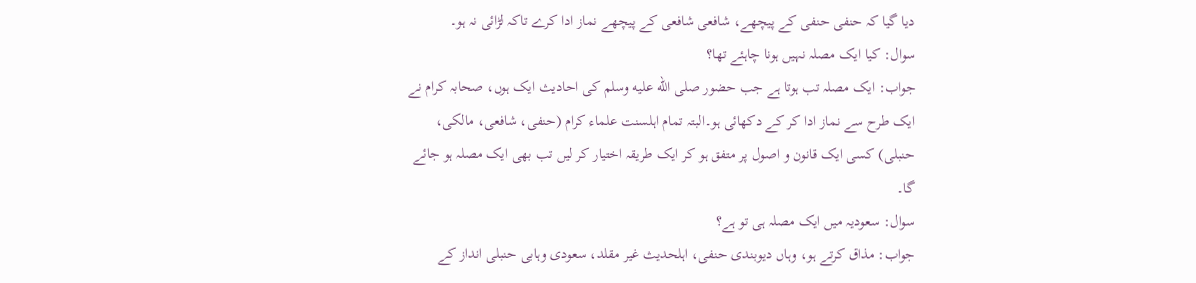دیا گیا کہ حنفی حنفی کے پیچھے، شافعی شافعی کے پیچھے نماز ادا کرے تاکہ لڑائی نہ ہو۔
سوال: کیا ایک مصلہ نہیں ہونا چاہئے تھا؟
جواب: ایک مصلہ تب ہوتا ہے جب حضور صلى الله عليه وسلم کی احادیث ایک ہوں، صحابہ کرام نے ایک طرح سے نماز ادا کر کے دکھائی ہو۔البتہ تمام اہلسنت علماء کرام (حنفی، شافعی، مالکی، حنبلی) کسی ایک قانون و اصول پر متفق ہو کر ایک طریقہ اختیار کر لیں تب بھی ایک مصلہ ہو جائے گا۔
سوال: سعودیہ میں ایک مصلہ ہی تو ہے؟
جواب: مذاق کرتے ہو، وہاں دیوبندی حنفی، اہلحدیث غیر مقلد، سعودی وہابی حنبلی انداز کے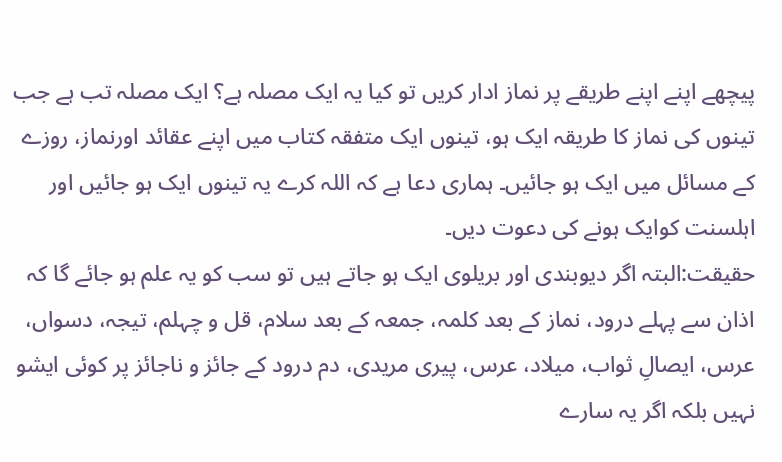پیچھے اپنے اپنے طریقے پر نماز ادار کریں تو کیا یہ ایک مصلہ ہے؟ ایک مصلہ تب ہے جب تینوں کی نماز کا طریقہ ایک ہو، تینوں ایک متفقہ کتاب میں اپنے عقائد اورنماز، روزے کے مسائل میں ایک ہو جائیں۔ ہماری دعا ہے کہ اللہ کرے یہ تینوں ایک ہو جائیں اور اہلسنت کوایک ہونے کی دعوت دیں۔
حقیقت:البتہ اگر دیوبندی اور بریلوی ایک ہو جاتے ہیں تو سب کو یہ علم ہو جائے گا کہ اذان سے پہلے درود، نماز کے بعد کلمہ، جمعہ کے بعد سلام، قل و چہلم، تیجہ، دسواں، عرس، ایصالِ ثواب، میلاد، عرس، پیری مریدی، دم درود کے جائز و ناجائز پر کوئی ایشو نہیں بلکہ اگر یہ سارے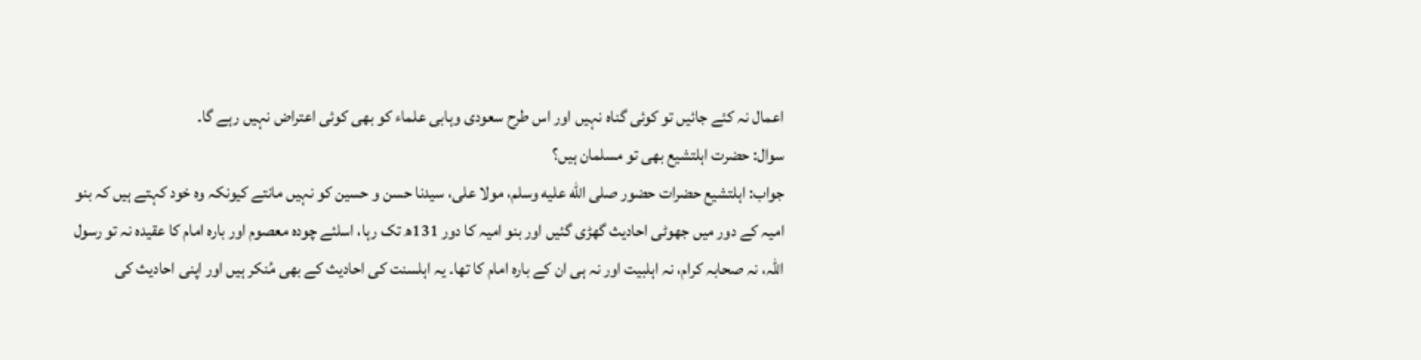اعمال نہ کئے جائیں تو کوئی گناہ نہیں اور اس طرح سعودی وہابی علماء کو بھی کوئی اعتراض نہیں رہے گا۔
سوال: حضرت اہلتشیع بھی تو مسلمان ہیں؟
جواب: اہلتشیع حضرات حضور صلى الله عليه وسلم، مولا علی، سیدنا حسن و حسین کو نہیں مانتے کیونکہ وہ خود کہتے ہیں کہ بنو امیہ کے دور میں جھوٹی احادیث گھڑی گئیں اور بنو امیہ کا دور 131ھ تک رہا، اسلئے چودہ معصوم اور بارہ امام کا عقیدہ نہ تو رسول اللہ، نہ صحابہ کرام، نہ اہلبیت اور نہ ہی ان کے بارہ امام کا تھا۔ یہ اہلسنت کی احادیث کے بھی مُنکر ہیں اور اپنی احادیث کی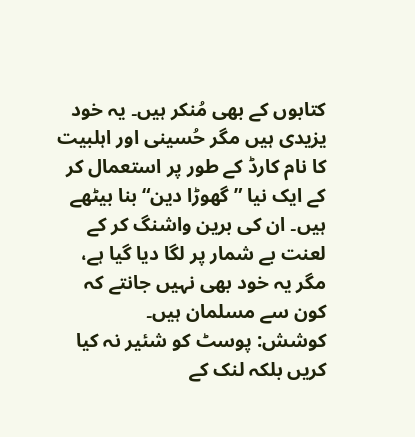کتابوں کے بھی مُنکر ہیں۔ یہ خود یزیدی ہیں مگر حُسینی اور اہلبیت کا نام کارڈ کے طور پر استعمال کر کے ایک نیا ”گھوڑا دین“ بنا بیٹھے ہیں۔ ان کی برین واشنگ کر کے لعنت بے شمار پر لگا دیا گیا ہے، مگر یہ خود بھی نہیں جانتے کہ کون سے مسلمان ہیں۔
کوشش: پوسٹ کو شئیر نہ کیا کریں بلکہ لنک کے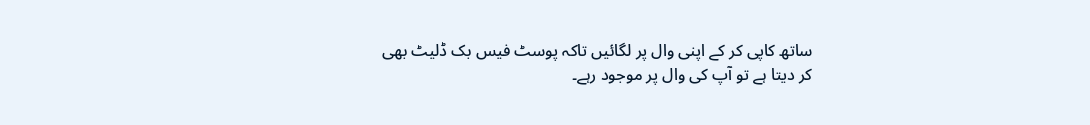ساتھ کاپی کر کے اپنی وال پر لگائیں تاکہ پوسٹ فیس بک ڈلیٹ بھی کر دیتا ہے تو آپ کی وال پر موجود رہے۔